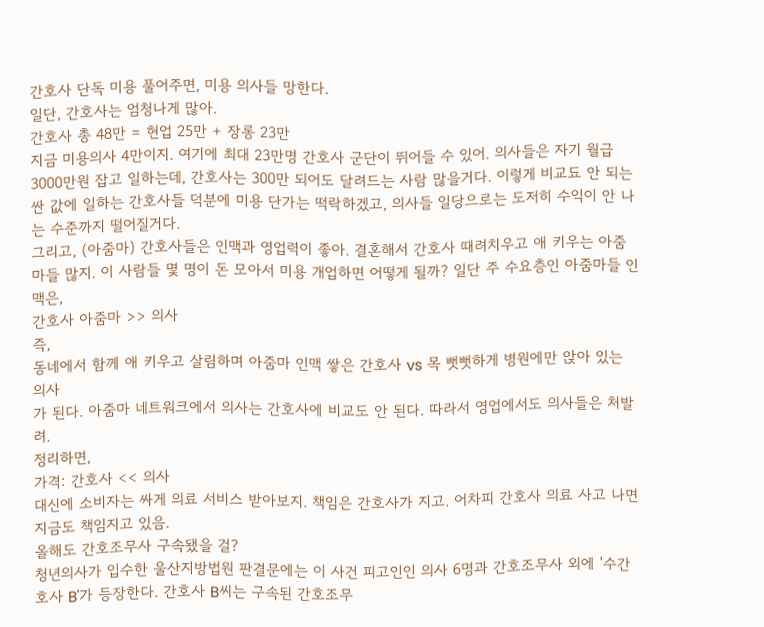간호사 단독 미용 풀어주면, 미용 의사들 망한다.
일단, 간호사는 엄청나게 많아.
간호사 총 48만 = 현업 25만 + 장롱 23만
지금 미용의사 4만이지. 여기에 최대 23만명 간호사 군단이 뛰어들 수 있어. 의사들은 자기 월급 3000만원 잡고 일하는데, 간호사는 300만 되어도 달려드는 사람 많을거다. 이렇게 비교됴 안 되는 싼 값에 일하는 간호사들 덕분에 미용 단가는 떡락하겠고, 의사들 일당으로는 도저히 수익이 안 나는 수준까지 떨어질거다.
그리고, (아줌마) 간호사들은 인맥과 영업력이 좋아. 결혼해서 간호사 때려치우고 애 키우는 아줌마들 많지. 이 사람들 몇 명이 돈 모아서 미용 개업하면 어떻게 될까? 일단 주 수요층인 아줌마들 인맥은,
간호사 아줌마 >> 의사
즉,
동네에서 함께 애 키우고 살림하며 아줌마 인맥 쌓은 간호사 vs 목 뻣뻣하게 병원에만 앉아 있는 의사
가 된다. 아줌마 네트워크에서 의사는 간호사에 비교도 안 된다. 따라서 영업에서도 의사들은 처발려.
정리하면,
가격: 간호사 << 의사
대신에 소비자는 싸게 의료 서비스 받아보지. 책임은 간호사가 지고. 어차피 간호사 의료 사고 나면 지금도 책임지고 있음.
올해도 간호조무사 구속됐을 걸?
청년의사가 입수한 울산지방법원 판결문에는 이 사건 피고인인 의사 6명과 간호조무사 외에 '수간호사 B'가 등장한다. 간호사 B씨는 구속된 간호조무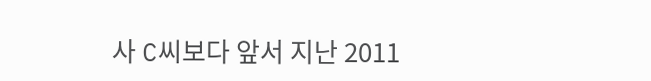사 C씨보다 앞서 지난 2011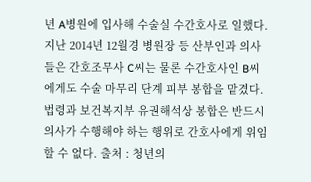년 A병원에 입사해 수술실 수간호사로 일했다. 지난 2014년 12월경 병원장 등 산부인과 의사들은 간호조무사 C씨는 물론 수간호사인 B씨에게도 수술 마무리 단계 피부 봉합을 맡겼다. 법령과 보건복지부 유권해석상 봉합은 반드시 의사가 수행해야 하는 행위로 간호사에게 위임할 수 없다. 출처 : 청년의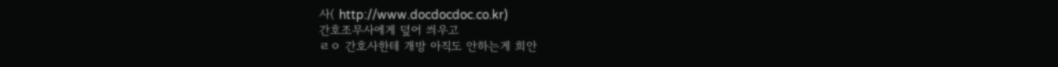사( http://www.docdocdoc.co.kr)
간호조무사에게 덮어 씌우고
ㄹㅇ 간호사한테 개방 아직도 안하는게 희안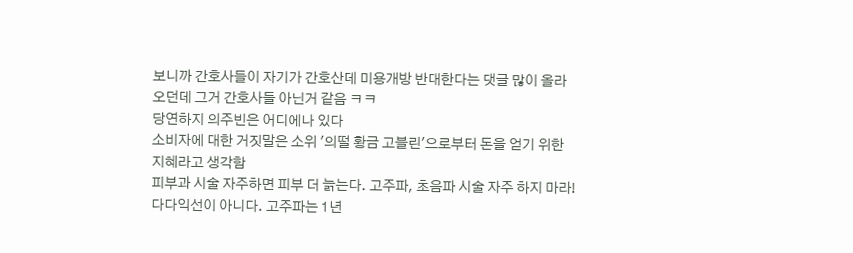보니까 간호사들이 자기가 간호산데 미용개방 반대한다는 댓글 많이 올라오던데 그거 간호사들 아닌거 같음 ㅋㅋ
당연하지 의주빈은 어디에나 있다
소비자에 대한 거짓말은 소위 '의떨 황금 고블린'으로부터 돈을 얻기 위한 지혜라고 생각함
피부과 시술 자주하면 피부 더 늙는다. 고주파, 초음파 시술 자주 하지 마라! 다다익선이 아니다. 고주파는 1년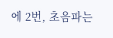에 2번, 초음파는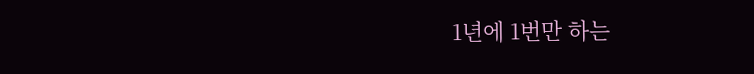1년에 1번만 하는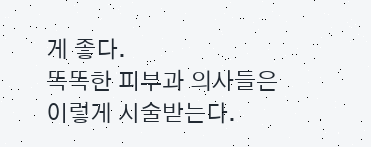게 좋다.
똑똑한 피부과 의사들은 이렇게 시술받는다.